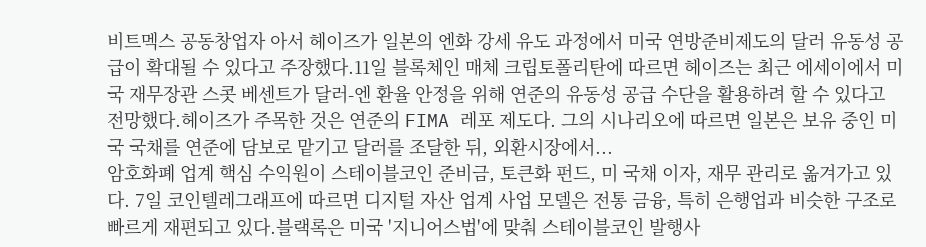비트멕스 공동창업자 아서 헤이즈가 일본의 엔화 강세 유도 과정에서 미국 연방준비제도의 달러 유동성 공급이 확대될 수 있다고 주장했다.11일 블록체인 매체 크립토폴리탄에 따르면 헤이즈는 최근 에세이에서 미국 재무장관 스콧 베센트가 달러-엔 환율 안정을 위해 연준의 유동성 공급 수단을 활용하려 할 수 있다고 전망했다.헤이즈가 주목한 것은 연준의 FIMA 레포 제도다. 그의 시나리오에 따르면 일본은 보유 중인 미국 국채를 연준에 담보로 맡기고 달러를 조달한 뒤, 외환시장에서...
암호화폐 업계 핵심 수익원이 스테이블코인 준비금, 토큰화 펀드, 미 국채 이자, 재무 관리로 옮겨가고 있다. 7일 코인텔레그래프에 따르면 디지털 자산 업계 사업 모델은 전통 금융, 특히 은행업과 비슷한 구조로 빠르게 재편되고 있다.블랙록은 미국 '지니어스법'에 맞춰 스테이블코인 발행사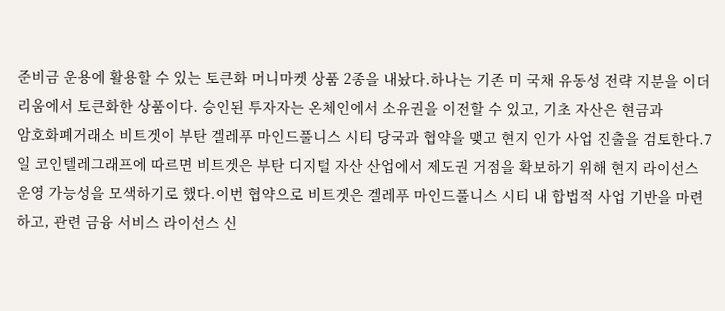준비금 운용에 활용할 수 있는 토큰화 머니마켓 상품 2종을 내놨다.하나는 기존 미 국채 유동성 전략 지분을 이더리움에서 토큰화한 상품이다. 승인된 투자자는 온체인에서 소유권을 이전할 수 있고, 기초 자산은 현금과
암호화폐거래소 비트겟이 부탄 겔레푸 마인드풀니스 시티 당국과 협약을 맺고 현지 인가 사업 진출을 검토한다.7일 코인텔레그래프에 따르면 비트겟은 부탄 디지털 자산 산업에서 제도권 거점을 확보하기 위해 현지 라이선스 운영 가능성을 모색하기로 했다.이번 협약으로 비트겟은 겔레푸 마인드풀니스 시티 내 합법적 사업 기반을 마련하고, 관련 금융 서비스 라이선스 신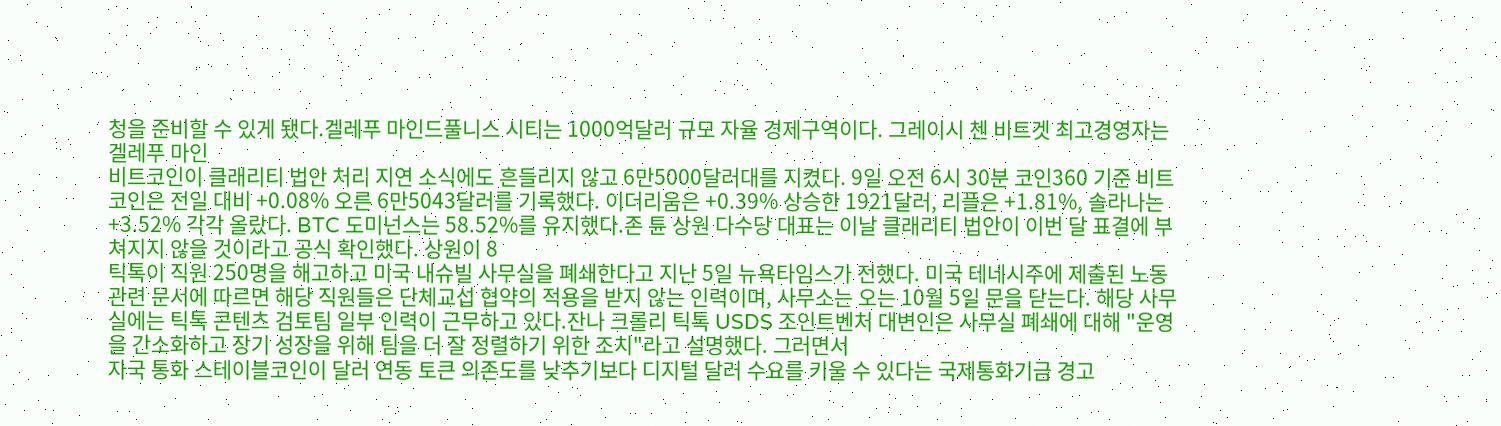청을 준비할 수 있게 됐다.겔레푸 마인드풀니스 시티는 1000억달러 규모 자율 경제구역이다. 그레이시 첸 비트겟 최고경영자는 겔레푸 마인
비트코인이 클래리티 법안 처리 지연 소식에도 흔들리지 않고 6만5000달러대를 지켰다. 9일 오전 6시 30분 코인360 기준 비트코인은 전일 대비 +0.08% 오른 6만5043달러를 기록했다. 이더리움은 +0.39% 상승한 1921달러, 리플은 +1.81%, 솔라나는 +3.52% 각각 올랐다. BTC 도미넌스는 58.52%를 유지했다.존 튠 상원 다수당 대표는 이날 클래리티 법안이 이번 달 표결에 부쳐지지 않을 것이라고 공식 확인했다. 상원이 8
틱톡이 직원 250명을 해고하고 미국 내슈빌 사무실을 폐쇄한다고 지난 5일 뉴욕타임스가 전했다. 미국 테네시주에 제출된 노동 관련 문서에 따르면 해당 직원들은 단체교섭 협약의 적용을 받지 않는 인력이며, 사무소는 오는 10월 5일 문을 닫는다. 해당 사무실에는 틱톡 콘텐츠 검토팀 일부 인력이 근무하고 있다.잔나 크롤리 틱톡 USDS 조인트벤처 대변인은 사무실 폐쇄에 대해 "운영을 간소화하고 장기 성장을 위해 팀을 더 잘 정렬하기 위한 조치"라고 설명했다. 그러면서
자국 통화 스테이블코인이 달러 연동 토큰 의존도를 낮추기보다 디지털 달러 수요를 키울 수 있다는 국제통화기금 경고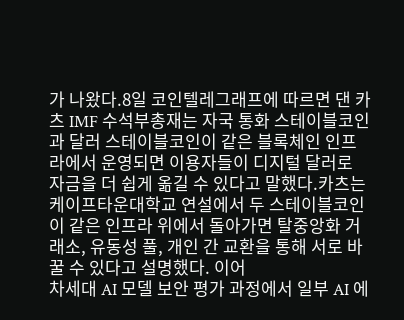가 나왔다.8일 코인텔레그래프에 따르면 댄 카츠 IMF 수석부총재는 자국 통화 스테이블코인과 달러 스테이블코인이 같은 블록체인 인프라에서 운영되면 이용자들이 디지털 달러로 자금을 더 쉽게 옮길 수 있다고 말했다.카츠는 케이프타운대학교 연설에서 두 스테이블코인이 같은 인프라 위에서 돌아가면 탈중앙화 거래소, 유동성 풀, 개인 간 교환을 통해 서로 바꿀 수 있다고 설명했다. 이어
차세대 AI 모델 보안 평가 과정에서 일부 AI 에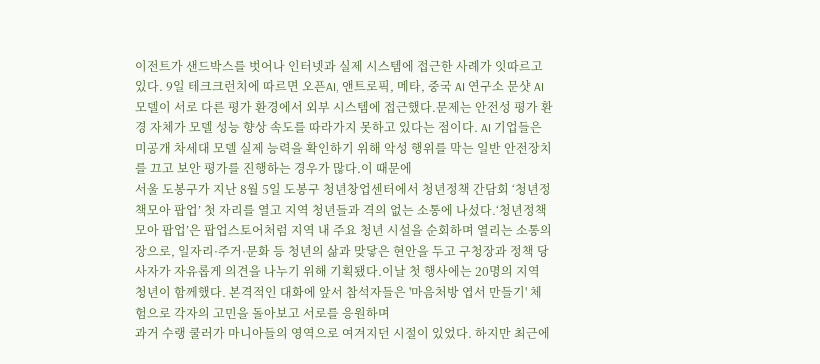이전트가 샌드박스를 벗어나 인터넷과 실제 시스템에 접근한 사례가 잇따르고 있다. 9일 테크크런치에 따르면 오픈AI, 앤트로픽, 메타, 중국 AI 연구소 문샷 AI 모델이 서로 다른 평가 환경에서 외부 시스템에 접근했다.문제는 안전성 평가 환경 자체가 모델 성능 향상 속도를 따라가지 못하고 있다는 점이다. AI 기업들은 미공개 차세대 모델 실제 능력을 확인하기 위해 악성 행위를 막는 일반 안전장치를 끄고 보안 평가를 진행하는 경우가 많다.이 때문에
서울 도봉구가 지난 8월 5일 도봉구 청년창업센터에서 청년정책 간담회 ‘청년정책모아 팝업’ 첫 자리를 열고 지역 청년들과 격의 없는 소통에 나섰다.‘청년정책모아 팝업’은 팝업스토어처럼 지역 내 주요 청년 시설을 순회하며 열리는 소통의 장으로, 일자리·주거·문화 등 청년의 삶과 맞닿은 현안을 두고 구청장과 정책 당사자가 자유롭게 의견을 나누기 위해 기획됐다.이날 첫 행사에는 20명의 지역 청년이 함께했다. 본격적인 대화에 앞서 참석자들은 '마음처방 엽서 만들기' 체험으로 각자의 고민을 돌아보고 서로를 응원하며
과거 수랭 쿨러가 마니아들의 영역으로 여겨지던 시절이 있었다. 하지만 최근에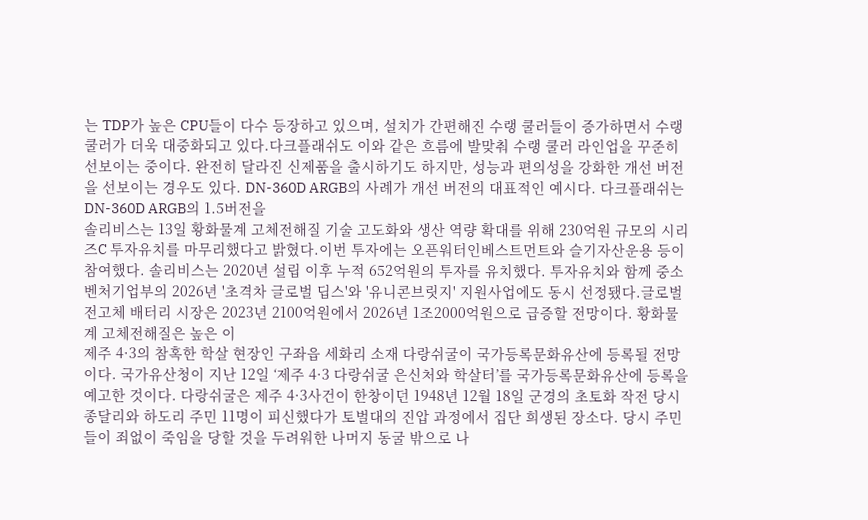는 TDP가 높은 CPU들이 다수 등장하고 있으며, 설치가 간편해진 수랭 쿨러들이 증가하면서 수랭 쿨러가 더욱 대중화되고 있다.다크플래쉬도 이와 같은 흐름에 발맞춰 수랭 쿨러 라인업을 꾸준히 선보이는 중이다. 완전히 달라진 신제품을 출시하기도 하지만, 성능과 편의성을 강화한 개선 버전을 선보이는 경우도 있다. DN-360D ARGB의 사례가 개선 버전의 대표적인 예시다. 다크플래쉬는 DN-360D ARGB의 1.5버전을
솔리비스는 13일 황화물계 고체전해질 기술 고도화와 생산 역량 확대를 위해 230억원 규모의 시리즈C 투자유치를 마무리했다고 밝혔다.이번 투자에는 오픈워터인베스트먼트와 슬기자산운용 등이 참여했다. 솔리비스는 2020년 설립 이후 누적 652억원의 투자를 유치했다. 투자유치와 함께 중소벤처기업부의 2026년 '초격차 글로벌 딥스'와 '유니콘브릿지' 지원사업에도 동시 선정됐다.글로벌 전고체 배터리 시장은 2023년 2100억원에서 2026년 1조2000억원으로 급증할 전망이다. 황화물계 고체전해질은 높은 이
제주 4·3의 참혹한 학살 현장인 구좌읍 세화리 소재 다랑쉬굴이 국가등록문화유산에 등록될 전망이다. 국가유산청이 지난 12일 ‘제주 4·3 다랑쉬굴 은신처와 학살터’를 국가등록문화유산에 등록을 예고한 것이다. 다랑쉬굴은 제주 4·3사건이 한창이던 1948년 12월 18일 군경의 초토화 작전 당시 종달리와 하도리 주민 11명이 피신했다가 토벌대의 진압 과정에서 집단 희생된 장소다. 당시 주민들이 죄없이 죽임을 당할 것을 두려워한 나머지 동굴 밖으로 나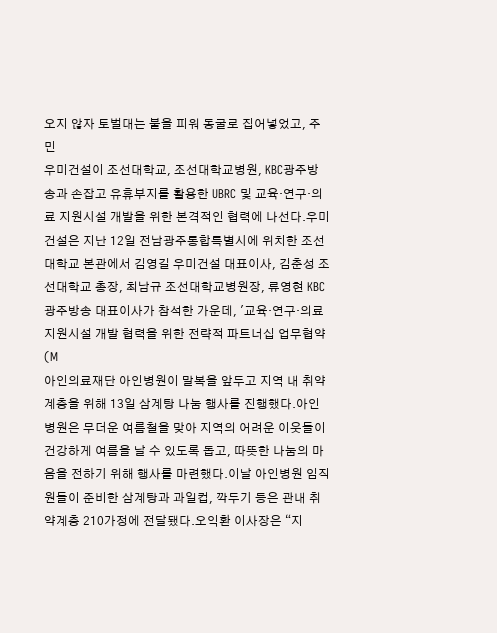오지 않자 토벌대는 불을 피워 동굴로 집어넣었고, 주민
우미건설이 조선대학교, 조선대학교병원, KBC광주방송과 손잡고 유휴부지를 활용한 UBRC 및 교육·연구·의료 지원시설 개발을 위한 본격적인 협력에 나선다.우미건설은 지난 12일 전남광주통합특별시에 위치한 조선대학교 본관에서 김영길 우미건설 대표이사, 김춘성 조선대학교 총장, 최남규 조선대학교병원장, 류영현 KBC광주방송 대표이사가 참석한 가운데, '교육·연구·의료 지원시설 개발 협력을 위한 전략적 파트너십 업무협약(M
아인의료재단 아인병원이 말복을 앞두고 지역 내 취약계층을 위해 13일 삼계탕 나눔 행사를 진행했다.아인병원은 무더운 여름철을 맞아 지역의 어려운 이웃들이 건강하게 여름을 날 수 있도록 돕고, 따뜻한 나눔의 마음을 전하기 위해 행사를 마련했다.이날 아인병원 임직원들이 준비한 삼계탕과 과일컵, 깍두기 등은 관내 취약계층 210가정에 전달됐다.오익환 이사장은 “지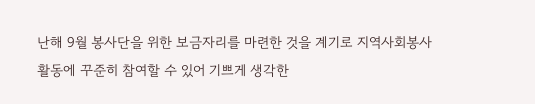난해 9월 봉사단을 위한 보금자리를 마련한 것을 계기로 지역사회봉사활동에 꾸준히 참여할 수 있어 기쁘게 생각한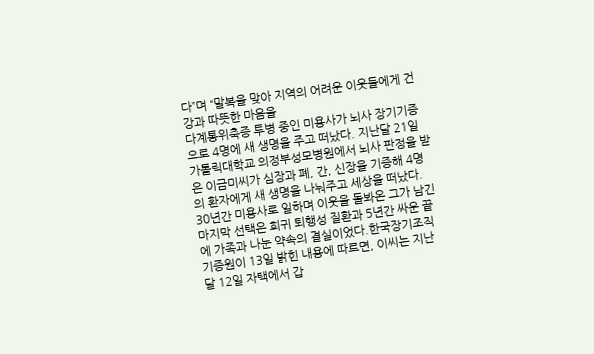다”며 “말복을 맞아 지역의 어려운 이웃들에게 건강과 따뜻한 마음을
다계통위축증 투병 중인 미용사가 뇌사 장기기증으로 4명에 새 생명을 주고 떠났다. 지난달 21일 가톨릭대학교 의정부성모병원에서 뇌사 판정을 받은 이금미씨가 심장과 폐, 간, 신장을 기증해 4명의 환자에게 새 생명을 나눠주고 세상을 떠났다. 30년간 미용사로 일하며 이웃을 돌봐온 그가 남긴 마지막 선택은 희귀 퇴행성 질환과 5년간 싸운 끝에 가족과 나눈 약속의 결실이었다.한국장기조직기증원이 13일 밝힌 내용에 따르면, 이씨는 지난달 12일 자택에서 갑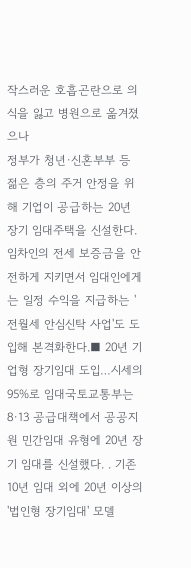작스러운 호흡곤란으로 의식을 잃고 병원으로 옮겨졌으나
정부가 청년·신혼부부 등 젊은 층의 주거 안정을 위해 기업이 공급하는 20년 장기 임대주택을 신설한다.임차인의 전세 보증금을 안전하게 지키면서 임대인에게는 일정 수익을 지급하는 '전월세 안심신탁 사업'도 도입해 본격화한다.■ 20년 기업형 장기임대 도입…시세의 95%로 임대국토교통부는 8·13 공급대책에서 공공지원 민간임대 유형에 20년 장기 임대를 신설했다. . 기존 10년 임대 외에 20년 이상의 '법인형 장기임대' 모델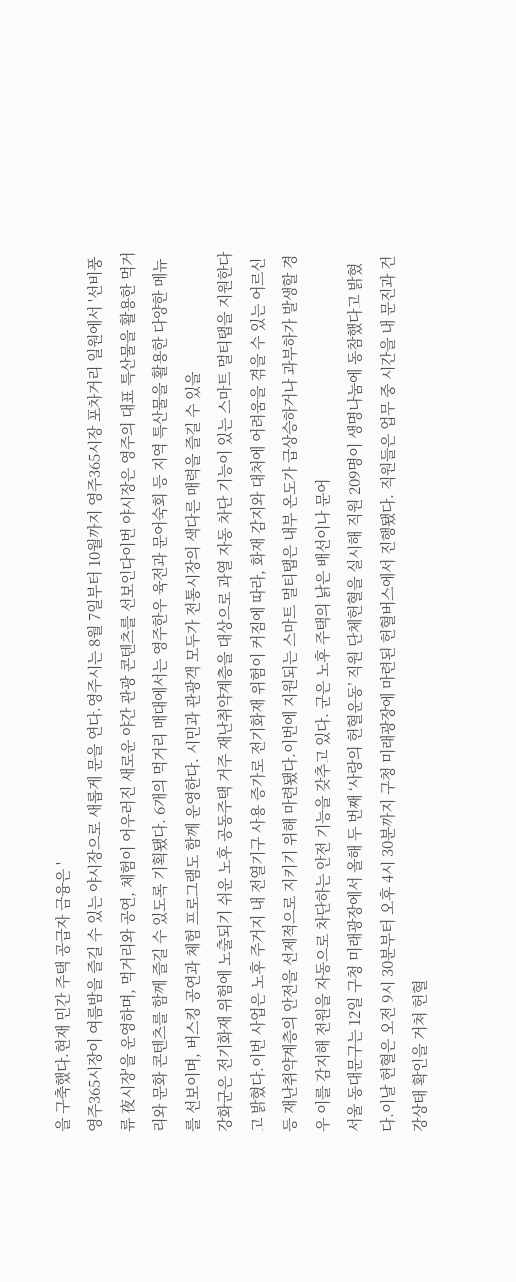을 구축했다.현재 민간 주택 공급자 금융은 '
영주365시장이 여름밤을 즐길 수 있는 야시장으로 새롭게 문을 연다.영주시는 8월 7일부터 10월까지 영주365시장 포차거리 일원에서 '선비풍류 夜시장'을 운영하며, 먹거리와 공연, 체험이 어우러진 새로운 야간 관광 콘텐츠를 선보인다이번 야시장은 영주의 대표 특산물을 활용한 먹거리와 문화 콘텐츠를 함께 즐길 수 있도록 기획됐다. 6개의 먹거리 매대에서는 영주한우 육전과 문어숙회 등 지역 특산물을 활용한 다양한 메뉴를 선보이며, 버스킹 공연과 체험 프로그램도 함께 운영한다. 시민과 관광객 모두가 전통시장의 색다른 매력을 즐길 수 있을
강화군은 전기화재 위험에 노출되기 쉬운 노후 공동주택 거주 재난취약계층을 대상으로 과열 자동 차단 기능이 있는 스마트 멀티탭을 지원한다고 밝혔다.이번 사업은 노후 주거지 내 전열기구 사용 증가로 전기화재 위험이 커짐에 따라, 화재 감지와 대처에 어려움을 겪을 수 있는 어르신 등 재난취약계층의 안전을 선제적으로 지키기 위해 마련됐다.이번에 지원되는 스마트 멀티탭은 내부 온도가 급상승하거나 과부하가 발생할 경우 이를 감지해 전원을 자동으로 차단하는 안전 기능을 갖추고 있다. 군은 노후 주택의 낡은 배선이나 문어
서울 동대문구는 12일 구청 미래광장에서 올해 두 번째 ‘사랑의 헌혈운동’ 직원 단체헌혈을 실시해 직원 209명이 생명나눔에 동참했다고 밝혔다.이날 헌혈은 오전 9시 30분부터 오후 4시 30분까지 구청 미래광장에 마련된 헌혈버스에서 진행됐다. 직원들은 업무 중 시간을 내 문진과 건강상태 확인을 거쳐 헌혈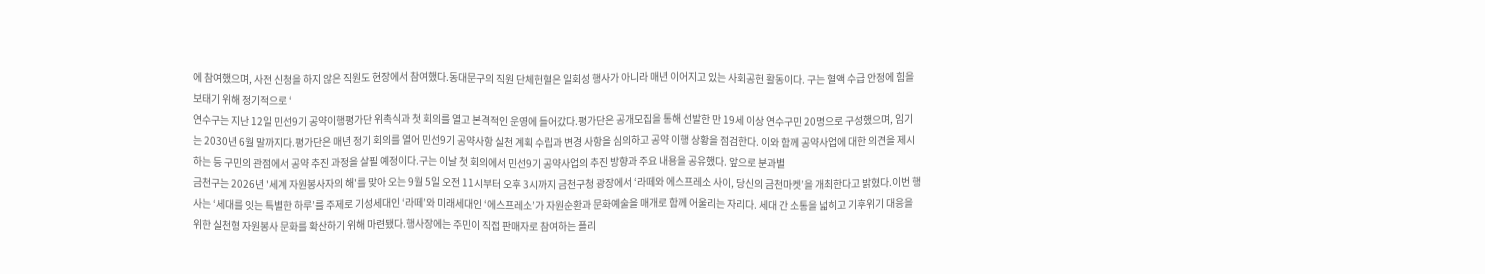에 참여했으며, 사전 신청을 하지 않은 직원도 현장에서 참여했다.동대문구의 직원 단체헌혈은 일회성 행사가 아니라 매년 이어지고 있는 사회공헌 활동이다. 구는 혈액 수급 안정에 힘을 보태기 위해 정기적으로 ‘
연수구는 지난 12일 민선9기 공약이행평가단 위촉식과 첫 회의를 열고 본격적인 운영에 들어갔다.평가단은 공개모집을 통해 선발한 만 19세 이상 연수구민 20명으로 구성했으며, 임기는 2030년 6월 말까지다.평가단은 매년 정기 회의를 열어 민선9기 공약사항 실천 계획 수립과 변경 사항을 심의하고 공약 이행 상황을 점검한다. 이와 함께 공약사업에 대한 의견을 제시하는 등 구민의 관점에서 공약 추진 과정을 살필 예정이다.구는 이날 첫 회의에서 민선9기 공약사업의 추진 방향과 주요 내용을 공유했다. 앞으로 분과별
금천구는 2026년 '세계 자원봉사자의 해'를 맞아 오는 9월 5일 오전 11시부터 오후 3시까지 금천구청 광장에서 ‘라떼와 에스프레소 사이, 당신의 금천마켓’을 개최한다고 밝혔다.이번 행사는 ‘세대를 잇는 특별한 하루’를 주제로 기성세대인 ‘라떼’와 미래세대인 ‘에스프레소’가 자원순환과 문화예술을 매개로 함께 어울리는 자리다. 세대 간 소통을 넓히고 기후위기 대응을 위한 실천형 자원봉사 문화를 확산하기 위해 마련됐다.행사장에는 주민이 직접 판매자로 참여하는 플리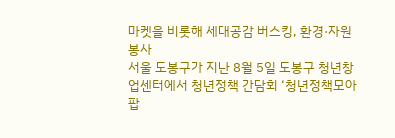마켓을 비롯해 세대공감 버스킹, 환경·자원봉사
서울 도봉구가 지난 8월 5일 도봉구 청년창업센터에서 청년정책 간담회 ‘청년정책모아 팝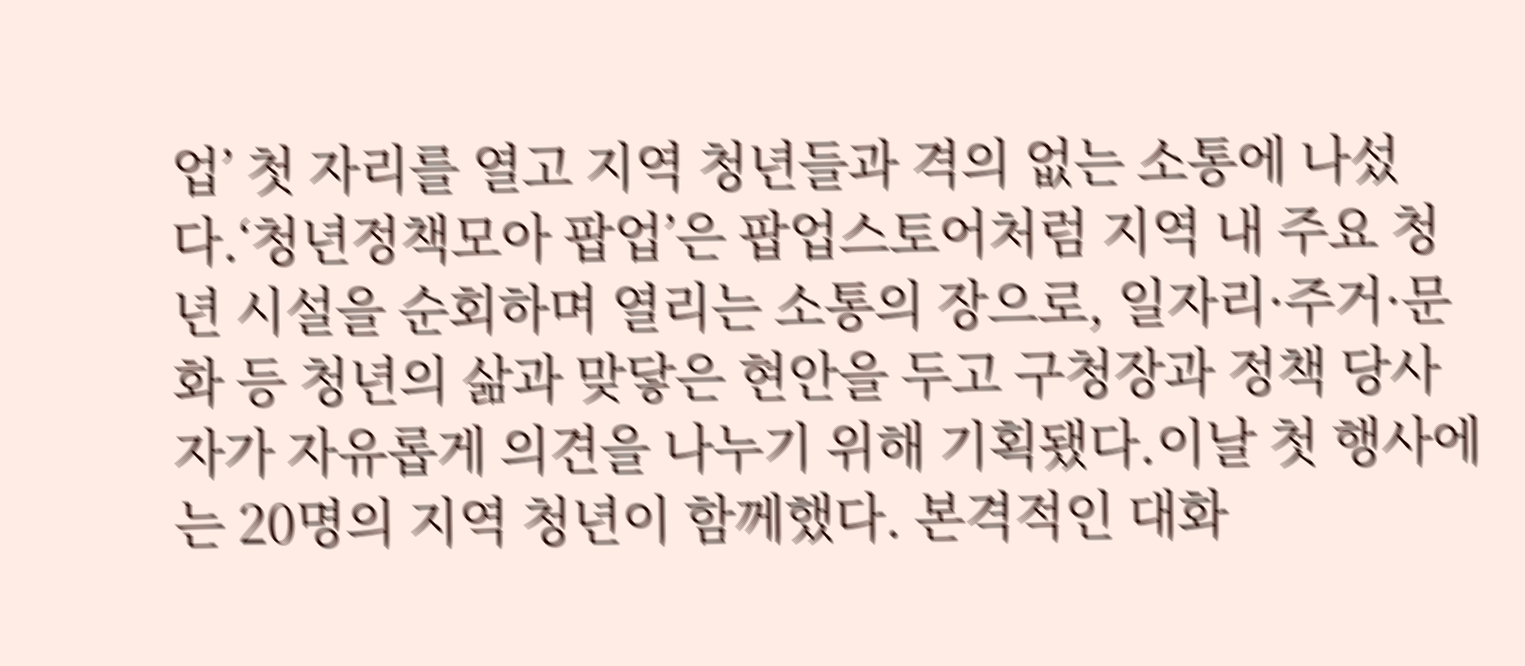업’ 첫 자리를 열고 지역 청년들과 격의 없는 소통에 나섰다.‘청년정책모아 팝업’은 팝업스토어처럼 지역 내 주요 청년 시설을 순회하며 열리는 소통의 장으로, 일자리·주거·문화 등 청년의 삶과 맞닿은 현안을 두고 구청장과 정책 당사자가 자유롭게 의견을 나누기 위해 기획됐다.이날 첫 행사에는 20명의 지역 청년이 함께했다. 본격적인 대화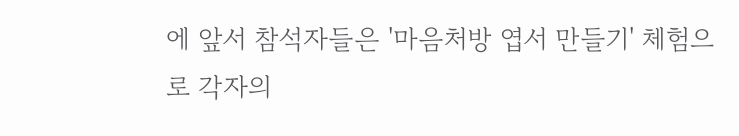에 앞서 참석자들은 '마음처방 엽서 만들기' 체험으로 각자의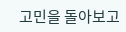고민을 돌아보고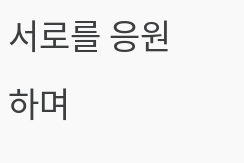서로를 응원하며